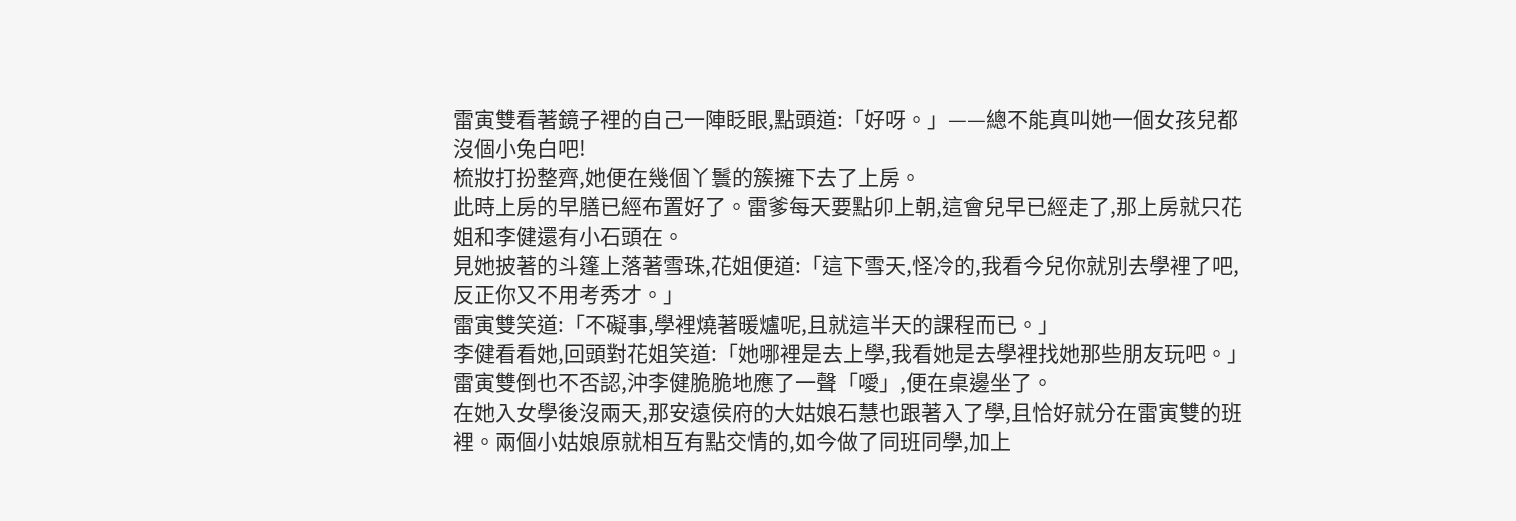雷寅雙看著鏡子裡的自己一陣眨眼,點頭道:「好呀。」——總不能真叫她一個女孩兒都沒個小兔白吧!
梳妝打扮整齊,她便在幾個丫鬟的簇擁下去了上房。
此時上房的早膳已經布置好了。雷爹每天要點卯上朝,這會兒早已經走了,那上房就只花姐和李健還有小石頭在。
見她披著的斗篷上落著雪珠,花姐便道:「這下雪天,怪冷的,我看今兒你就別去學裡了吧,反正你又不用考秀才。」
雷寅雙笑道:「不礙事,學裡燒著暖爐呢,且就這半天的課程而已。」
李健看看她,回頭對花姐笑道:「她哪裡是去上學,我看她是去學裡找她那些朋友玩吧。」
雷寅雙倒也不否認,沖李健脆脆地應了一聲「噯」,便在桌邊坐了。
在她入女學後沒兩天,那安遠侯府的大姑娘石慧也跟著入了學,且恰好就分在雷寅雙的班裡。兩個小姑娘原就相互有點交情的,如今做了同班同學,加上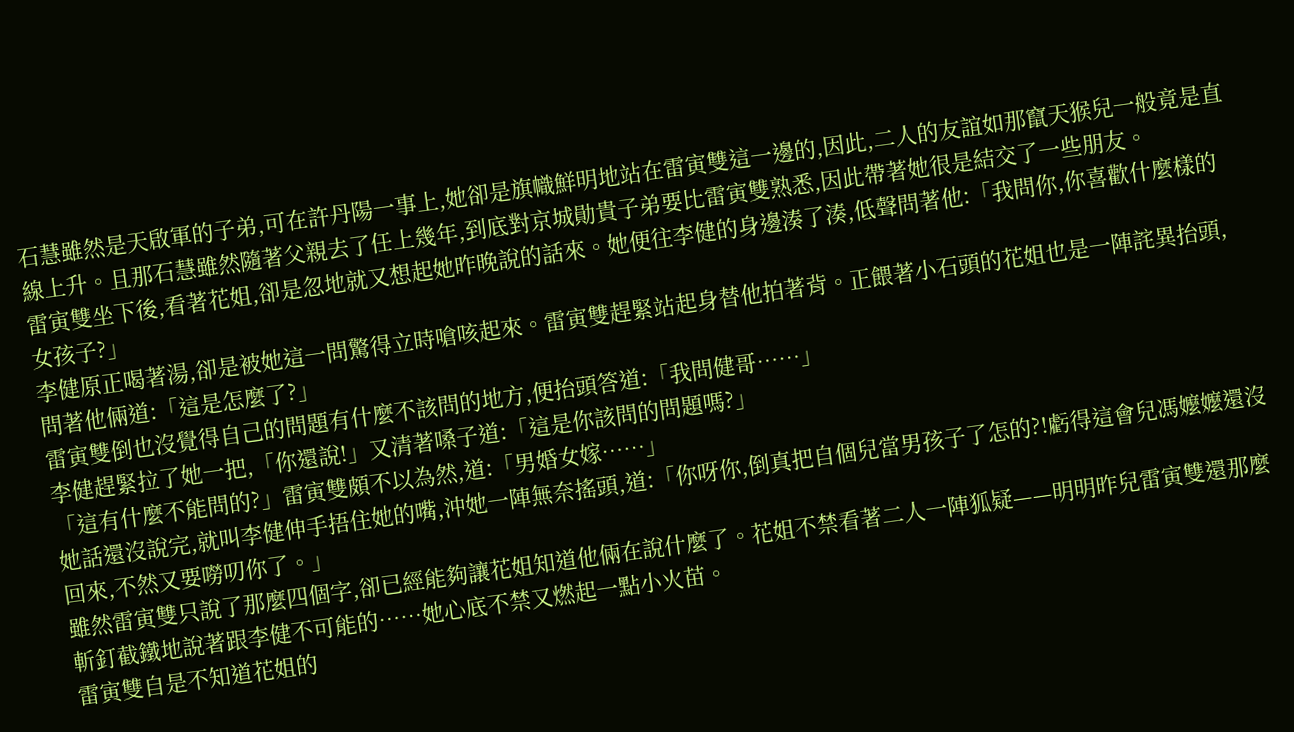石慧雖然是天啟軍的子弟,可在許丹陽一事上,她卻是旗幟鮮明地站在雷寅雙這一邊的,因此,二人的友誼如那竄天猴兒一般竟是直線上升。且那石慧雖然隨著父親去了任上幾年,到底對京城勛貴子弟要比雷寅雙熟悉,因此帶著她很是結交了一些朋友。
雷寅雙坐下後,看著花姐,卻是忽地就又想起她昨晚說的話來。她便往李健的身邊湊了湊,低聲問著他:「我問你,你喜歡什麼樣的女孩子?」
李健原正喝著湯,卻是被她這一問驚得立時嗆咳起來。雷寅雙趕緊站起身替他拍著背。正餵著小石頭的花姐也是一陣詫異抬頭,問著他倆道:「這是怎麼了?」
雷寅雙倒也沒覺得自己的問題有什麼不該問的地方,便抬頭答道:「我問健哥……」
李健趕緊拉了她一把,「你還說!」又清著嗓子道:「這是你該問的問題嗎?」
「這有什麼不能問的?」雷寅雙頗不以為然,道:「男婚女嫁……」
她話還沒說完,就叫李健伸手捂住她的嘴,沖她一陣無奈搖頭,道:「你呀你,倒真把自個兒當男孩子了怎的?!虧得這會兒馮嬤嬤還沒回來,不然又要嘮叨你了。」
雖然雷寅雙只說了那麼四個字,卻已經能夠讓花姐知道他倆在說什麼了。花姐不禁看著二人一陣狐疑——明明昨兒雷寅雙還那麼斬釘截鐵地說著跟李健不可能的……她心底不禁又燃起一點小火苗。
雷寅雙自是不知道花姐的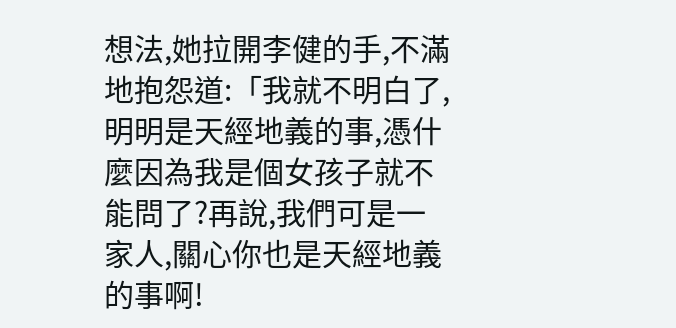想法,她拉開李健的手,不滿地抱怨道:「我就不明白了,明明是天經地義的事,憑什麼因為我是個女孩子就不能問了?再說,我們可是一家人,關心你也是天經地義的事啊!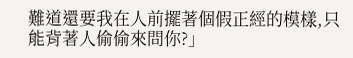難道還要我在人前擺著個假正經的模樣,只能背著人偷偷來問你?」